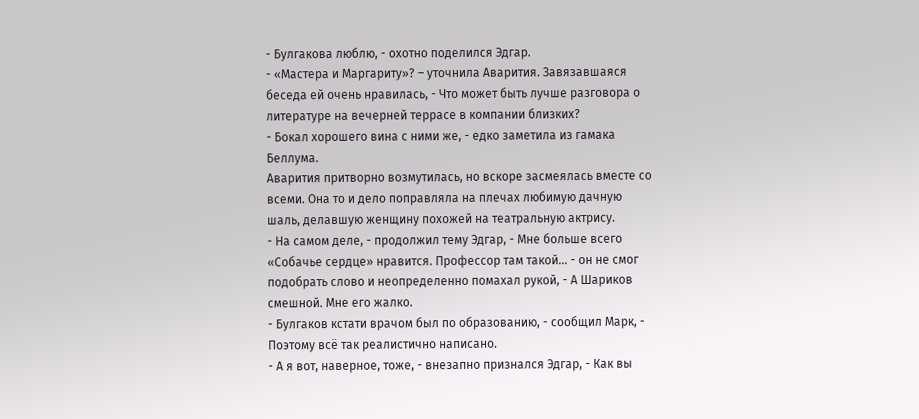- Булгакова люблю, - охотно поделился Эдгар.
- «Мастера и Маргариту»? – уточнила Аварития. Завязавшаяся беседа ей очень нравилась, - Что может быть лучше разговора о литературе на вечерней террасе в компании близких?
- Бокал хорошего вина с ними же, - едко заметила из гамака Беллума.
Аварития притворно возмутилась, но вскоре засмеялась вместе со всеми. Она то и дело поправляла на плечах любимую дачную шаль, делавшую женщину похожей на театральную актрису.
- На самом деле, - продолжил тему Эдгар, - Мне больше всего «Собачье сердце» нравится. Профессор там такой… - он не смог подобрать слово и неопределенно помахал рукой, - А Шариков смешной. Мне его жалко.
- Булгаков кстати врачом был по образованию, - сообщил Марк, - Поэтому всё так реалистично написано.
- А я вот, наверное, тоже, - внезапно признался Эдгар, - Как вы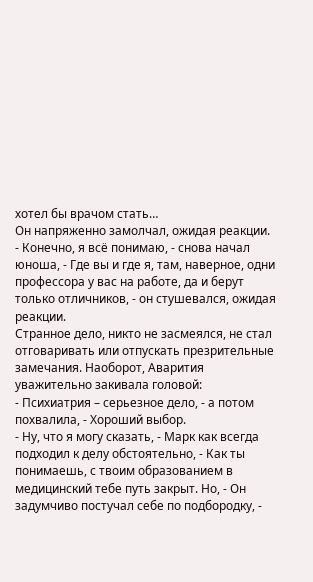хотел бы врачом стать…
Он напряженно замолчал, ожидая реакции.
- Конечно, я всё понимаю, - снова начал юноша, - Где вы и где я, там, наверное, одни профессора у вас на работе, да и берут только отличников, - он стушевался, ожидая реакции.
Странное дело, никто не засмеялся, не стал отговаривать или отпускать презрительные замечания. Наоборот, Аварития уважительно закивала головой:
- Психиатрия – серьезное дело, - а потом похвалила, - Хороший выбор.
- Ну, что я могу сказать, - Марк как всегда подходил к делу обстоятельно, - Как ты понимаешь, с твоим образованием в медицинский тебе путь закрыт. Но, - Он задумчиво постучал себе по подбородку, -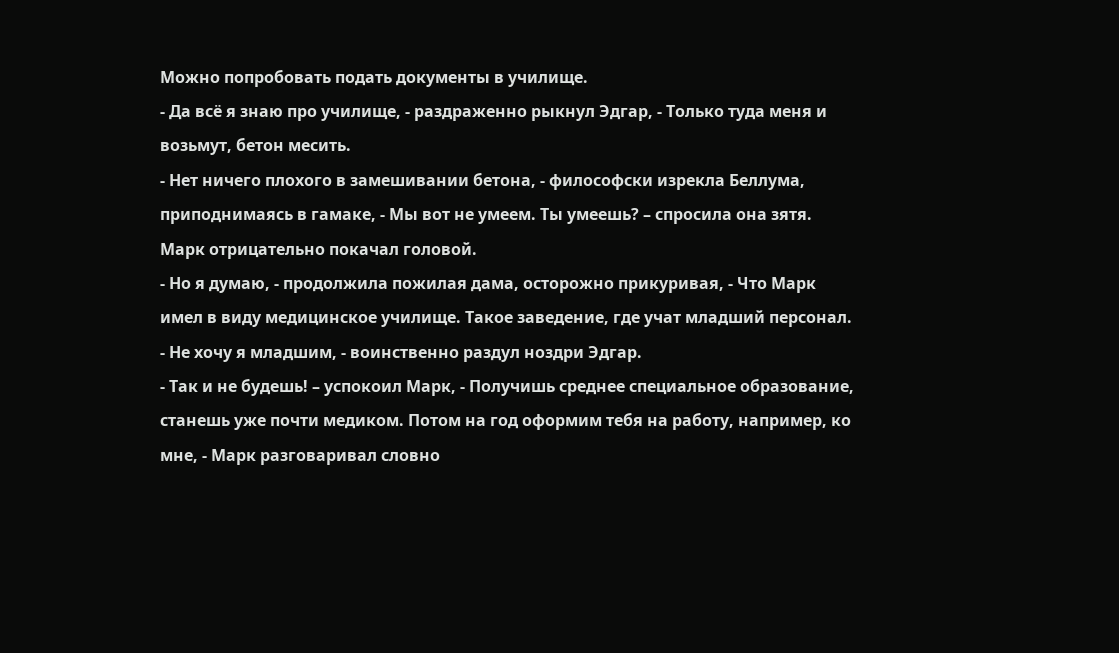Можно попробовать подать документы в училище.
- Да всё я знаю про училище, - раздраженно рыкнул Эдгар, - Только туда меня и возьмут, бетон месить.
- Нет ничего плохого в замешивании бетона, - философски изрекла Беллума, приподнимаясь в гамаке, - Мы вот не умеем. Ты умеешь? – спросила она зятя.
Марк отрицательно покачал головой.
- Но я думаю, - продолжила пожилая дама, осторожно прикуривая, - Что Марк имел в виду медицинское училище. Такое заведение, где учат младший персонал.
- Не хочу я младшим, - воинственно раздул ноздри Эдгар.
- Так и не будешь! – успокоил Марк, - Получишь среднее специальное образование, станешь уже почти медиком. Потом на год оформим тебя на работу, например, ко мне, - Марк разговаривал словно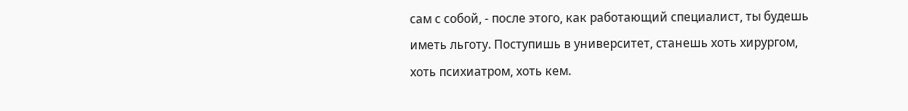сам с собой, - после этого, как работающий специалист, ты будешь иметь льготу. Поступишь в университет, станешь хоть хирургом, хоть психиатром, хоть кем.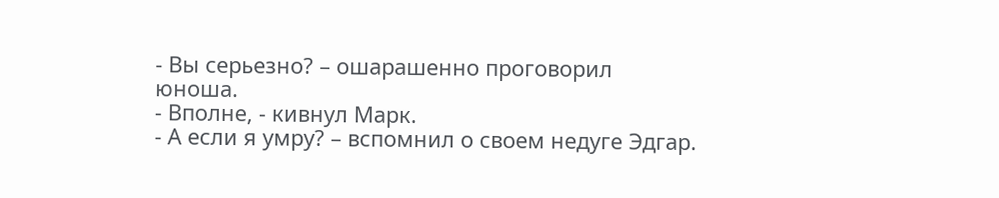- Вы серьезно? – ошарашенно проговорил юноша.
- Вполне, - кивнул Марк.
- А если я умру? – вспомнил о своем недуге Эдгар.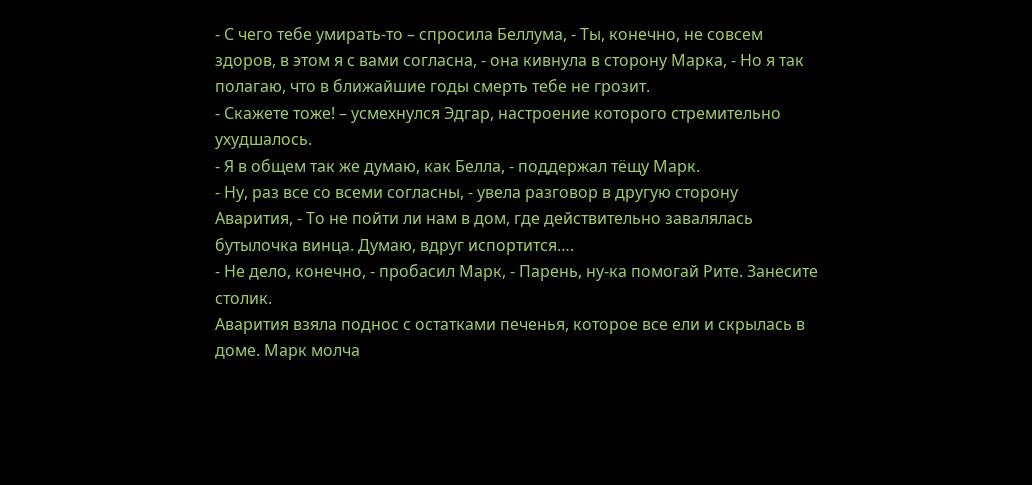- С чего тебе умирать-то – спросила Беллума, - Ты, конечно, не совсем здоров, в этом я с вами согласна, - она кивнула в сторону Марка, - Но я так полагаю, что в ближайшие годы смерть тебе не грозит.
- Скажете тоже! – усмехнулся Эдгар, настроение которого стремительно ухудшалось.
- Я в общем так же думаю, как Белла, - поддержал тёщу Марк.
- Ну, раз все со всеми согласны, - увела разговор в другую сторону Аварития, - То не пойти ли нам в дом, где действительно завалялась бутылочка винца. Думаю, вдруг испортится….
- Не дело, конечно, - пробасил Марк, - Парень, ну-ка помогай Рите. Занесите столик.
Аварития взяла поднос с остатками печенья, которое все ели и скрылась в доме. Марк молча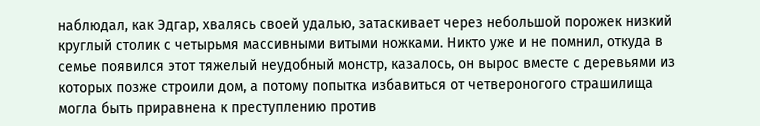наблюдал, как Эдгар, хвалясь своей удалью, затаскивает через небольшой порожек низкий круглый столик с четырьмя массивными витыми ножками. Никто уже и не помнил, откуда в семье появился этот тяжелый неудобный монстр, казалось, он вырос вместе с деревьями из которых позже строили дом, а потому попытка избавиться от четвероногого страшилища могла быть приравнена к преступлению против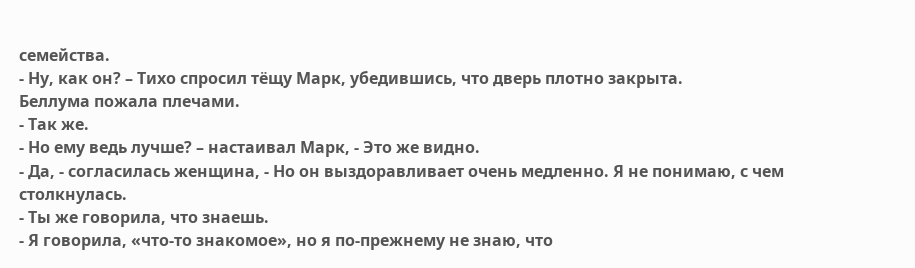семейства.
- Ну, как он? – Тихо спросил тёщу Марк, убедившись, что дверь плотно закрыта.
Беллума пожала плечами.
- Так же.
- Но ему ведь лучше? – настаивал Марк, - Это же видно.
- Да, - согласилась женщина, - Но он выздоравливает очень медленно. Я не понимаю, с чем столкнулась.
- Ты же говорила, что знаешь.
- Я говорила, «что-то знакомое», но я по-прежнему не знаю, что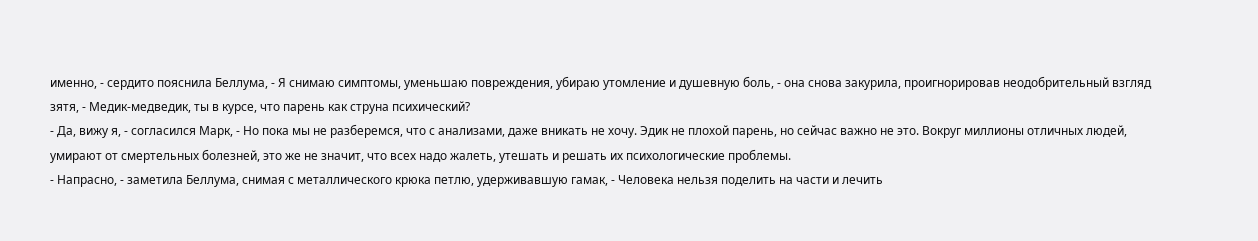именно, - сердито пояснила Беллума, - Я снимаю симптомы, уменьшаю повреждения, убираю утомление и душевную боль, - она снова закурила, проигнорировав неодобрительный взгляд зятя, - Медик-медведик, ты в курсе, что парень как струна психический?
- Да, вижу я, - согласился Марк, - Но пока мы не разберемся, что с анализами, даже вникать не хочу. Эдик не плохой парень, но сейчас важно не это. Вокруг миллионы отличных людей, умирают от смертельных болезней, это же не значит, что всех надо жалеть, утешать и решать их психологические проблемы.
- Напрасно, - заметила Беллума, снимая с металлического крюка петлю, удерживавшую гамак, - Человека нельзя поделить на части и лечить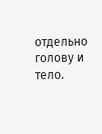отдельно голову и тело.